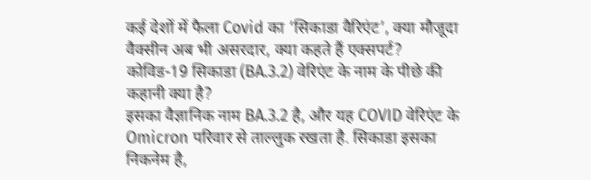कई देशों में फैला Covid का ‘सिकाडा वैरिएंट’, क्या मौजूदा वैक्सीन अब भी असरदार, क्या कहते हैं एक्सपर्ट?
कोविड-19 सिकाडा (BA.3.2) वेरिएंट के नाम के पीछे की कहानी क्या है?
इसका वैज्ञानिक नाम BA.3.2 है, और यह COVID वेरिएंट के Omicron परिवार से ताल्लुक रखता है. सिकाडा इसका निकनेम है,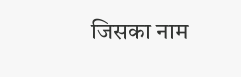जिसका नाम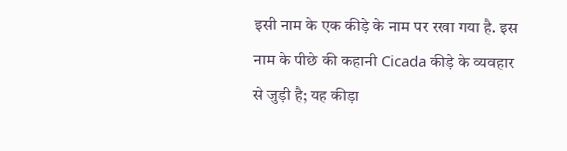इसी नाम के एक कीड़े के नाम पर रखा गया है. इस नाम के पीछे की कहानी Cicada कीड़े के व्यवहार से जुड़ी है; यह कीड़ा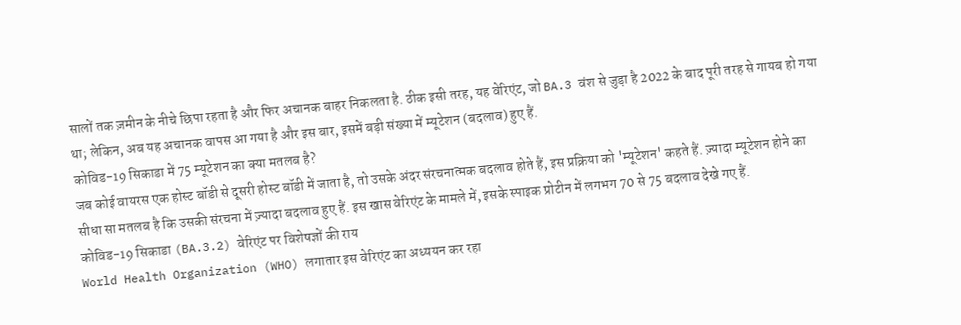सालों तक ज़मीन के नीचे छिपा रहता है और फिर अचानक बाहर निकलता है. ठीक इसी तरह, यह वेरिएंट, जो BA.3 वंश से जुड़ा है 2022 के बाद पूरी तरह से गायब हो गया था; लेकिन, अब यह अचानक वापस आ गया है और इस बार, इसमें बड़ी संख्या में म्यूटेशन (बदलाव) हुए हैं.
कोविड-19 सिकाडा में 75 म्यूटेशन का क्या मतलब है?
जब कोई वायरस एक होस्ट बॉडी से दूसरी होस्ट बॉडी में जाता है, तो उसके अंदर संरचनात्मक बदलाव होते हैं, इस प्रक्रिया को 'म्यूटेशन' कहते हैं. ज़्यादा म्यूटेशन होने का सीधा सा मतलब है कि उसकी संरचना में ज़्यादा बदलाव हुए हैं. इस खास वेरिएंट के मामले में, इसके स्पाइक प्रोटीन में लगभग 70 से 75 बदलाव देखे गए हैं.
कोविड-19 सिकाडा (BA.3.2) वेरिएंट पर विशेषज्ञों की राय
World Health Organization (WHO) लगातार इस वेरिएंट का अध्ययन कर रहा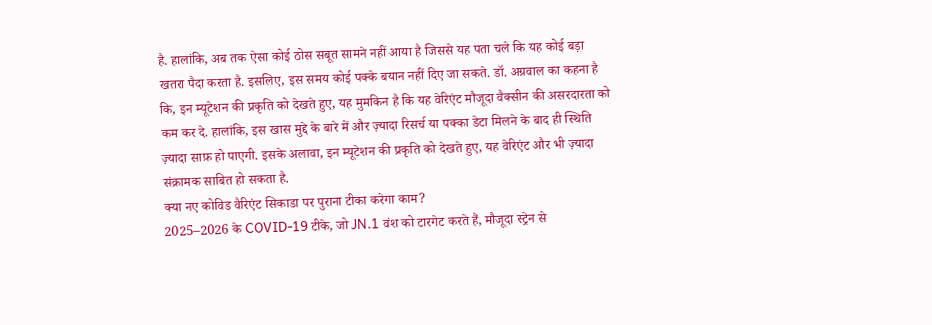है. हालांकि, अब तक ऐसा कोई ठोस सबूत सामने नहीं आया है जिससे यह पता चले कि यह कोई बड़ा खतरा पैदा करता है. इसलिए, इस समय कोई पक्के बयान नहीं दिए जा सकते. डॉ. अग्रवाल का कहना है कि, इन म्यूटेशन की प्रकृति को देखते हुए, यह मुमकिन है कि यह वेरिएंट मौजूदा वैक्सीन की असरदारता को कम कर दे. हालांकि, इस खास मुद्दे के बारे में और ज़्यादा रिसर्च या पक्का डेटा मिलने के बाद ही स्थिति ज़्यादा साफ़ हो पाएगी. इसके अलावा, इन म्यूटेशन की प्रकृति को देखते हुए, यह वेरिएंट और भी ज़्यादा संक्रामक साबित हो सकता है.
क्या नए कोविड वैरिएंट सिकाडा पर पुराना टीका करेगा काम?
2025–2026 के COVID-19 टीके, जो JN.1 वंश को टारगेट करते हैं, मौजूदा स्ट्रेन से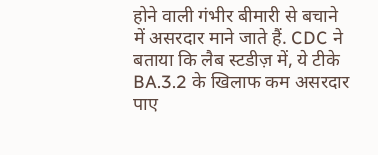होने वाली गंभीर बीमारी से बचाने में असरदार माने जाते हैं. CDC ने बताया कि लैब स्टडीज़ में, ये टीके BA.3.2 के खिलाफ कम असरदार पाए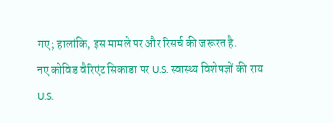गए; हालांकि, इस मामले पर और रिसर्च की जरूरत है.
नए कोविड वैरिएंट सिकाडा पर U.S. स्वास्थ्य विशेषज्ञों की राय
U.S.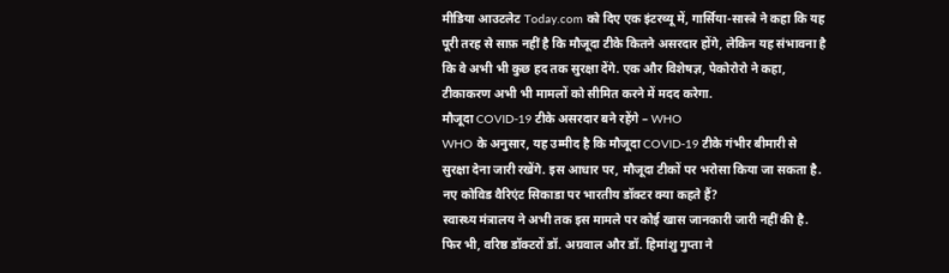मीडिया आउटलेट Today.com को दिए एक इंटरव्यू में, गार्सिया-सास्त्रे ने कहा कि यह पूरी तरह से साफ़ नहीं है कि मौजूदा टीके कितने असरदार होंगे, लेकिन यह संभावना है कि वे अभी भी कुछ हद तक सुरक्षा देंगे. एक और विशेषज्ञ, पेकोरोरो ने कहा, टीकाकरण अभी भी मामलों को सीमित करने में मदद करेगा.
मौजूदा COVID-19 टीके असरदार बने रहेंगे – WHO
WHO के अनुसार, यह उम्मीद है कि मौजूदा COVID-19 टीके गंभीर बीमारी से सुरक्षा देना जारी रखेंगे. इस आधार पर, मौजूदा टीकों पर भरोसा किया जा सकता है.
नए कोविड वैरिएंट सिकाडा पर भारतीय डॉक्टर क्या कहते हैं?
स्वास्थ्य मंत्रालय ने अभी तक इस मामले पर कोई खास जानकारी जारी नहीं की है. फिर भी, वरिष्ठ डॉक्टरों डॉ. अग्रवाल और डॉ. हिमांशु गुप्ता ने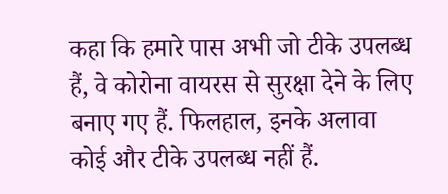कहा कि हमारे पास अभी जो टीके उपलब्ध हैं, वे कोरोना वायरस से सुरक्षा देने के लिए बनाए गए हैं. फिलहाल, इनके अलावा कोई और टीके उपलब्ध नहीं हैं.